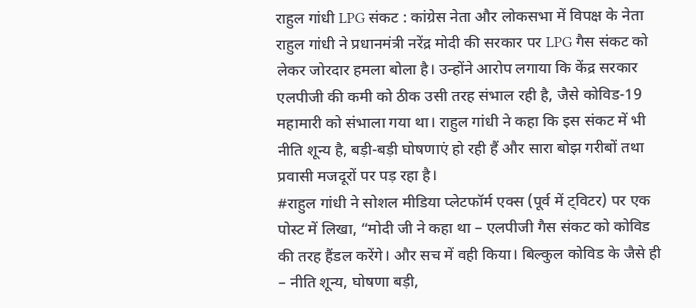राहुल गांधी LPG संकट : कांग्रेस नेता और लोकसभा में विपक्ष के नेता राहुल गांधी ने प्रधानमंत्री नरेंद्र मोदी की सरकार पर LPG गैस संकट को लेकर जोरदार हमला बोला है। उन्होंने आरोप लगाया कि केंद्र सरकार एलपीजी की कमी को ठीक उसी तरह संभाल रही है, जैसे कोविड-19 महामारी को संभाला गया था। राहुल गांधी ने कहा कि इस संकट में भी नीति शून्य है, बड़ी-बड़ी घोषणाएं हो रही हैं और सारा बोझ गरीबों तथा प्रवासी मजदूरों पर पड़ रहा है।
#राहुल गांधी ने सोशल मीडिया प्लेटफॉर्म एक्स (पूर्व में ट्विटर) पर एक पोस्ट में लिखा, “मोदी जी ने कहा था – एलपीजी गैस संकट को कोविड की तरह हैंडल करेंगे। और सच में वही किया। बिल्कुल कोविड के जैसे ही – नीति शून्य, घोषणा बड़ी,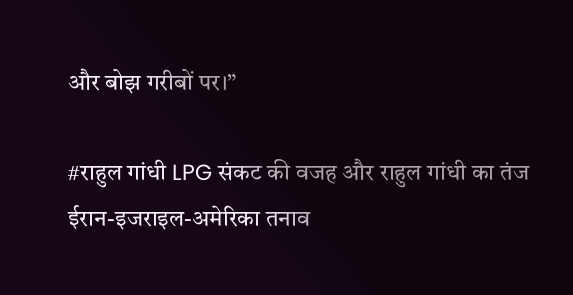और बोझ गरीबों पर।”

#राहुल गांधी LPG संकट की वजह और राहुल गांधी का तंज
ईरान-इजराइल-अमेरिका तनाव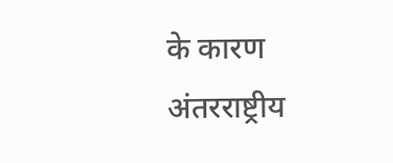के कारण अंतरराष्ट्रीय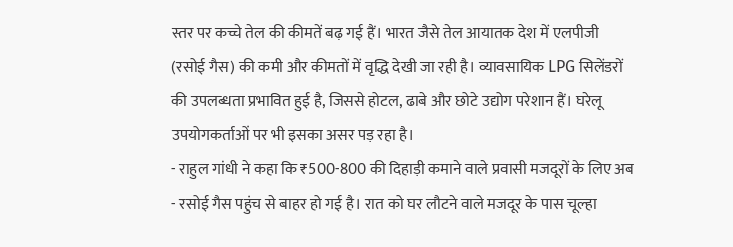स्तर पर कच्चे तेल की कीमतें बढ़ गई हैं। भारत जैसे तेल आयातक देश में एलपीजी (रसोई गैस) की कमी और कीमतों में वृद्धि देखी जा रही है। व्यावसायिक LPG सिलेंडरों की उपलब्धता प्रभावित हुई है, जिससे होटल, ढाबे और छोटे उद्योग परेशान हैं। घरेलू उपयोगकर्ताओं पर भी इसका असर पड़ रहा है।
- राहुल गांधी ने कहा कि ₹500-800 की दिहाड़ी कमाने वाले प्रवासी मजदूरों के लिए अब
- रसोई गैस पहुंच से बाहर हो गई है। रात को घर लौटने वाले मजदूर के पास चूल्हा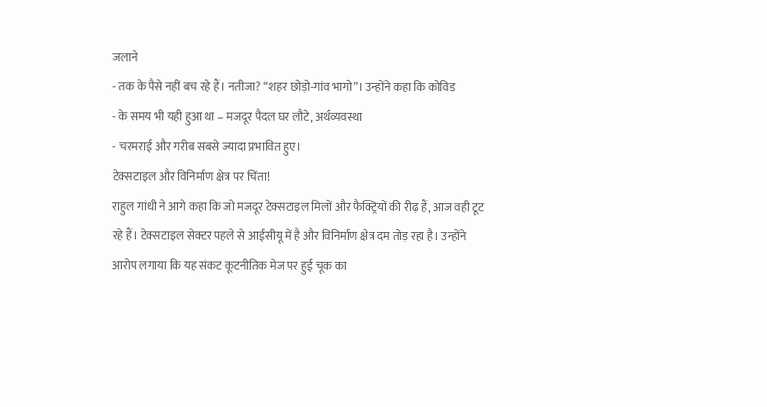जलाने
- तक के पैसे नहीं बच रहे हैं। नतीजा? “शहर छोड़ो-गांव भागो”। उन्होंने कहा कि कोविड
- के समय भी यही हुआ था – मजदूर पैदल घर लौटे, अर्थव्यवस्था
- चरमराई और गरीब सबसे ज्यादा प्रभावित हुए।
टेक्सटाइल और विनिर्माण क्षेत्र पर चिंता!
राहुल गांधी ने आगे कहा कि जो मजदूर टेक्सटाइल मिलों और फैक्ट्रियों की रीढ़ हैं, आज वही टूट रहे हैं। टेक्सटाइल सेक्टर पहले से आईसीयू में है और विनिर्माण क्षेत्र दम तोड़ रहा है। उन्होंने आरोप लगाया कि यह संकट कूटनीतिक मेज पर हुई चूक का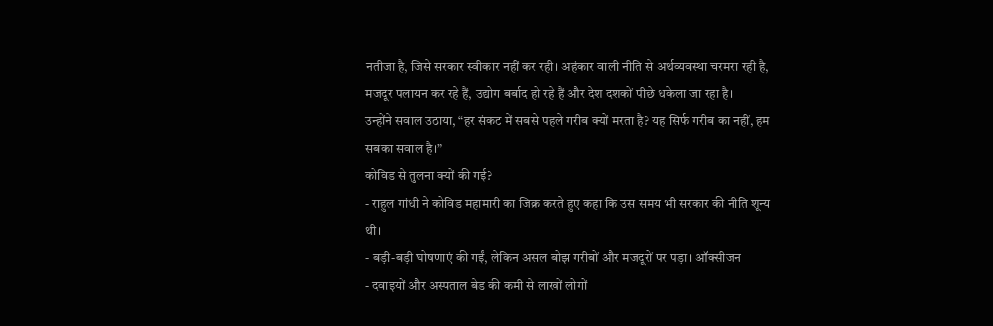नतीजा है, जिसे सरकार स्वीकार नहीं कर रही। अहंकार वाली नीति से अर्थव्यवस्था चरमरा रही है, मजदूर पलायन कर रहे हैं, उद्योग बर्बाद हो रहे हैं और देश दशकों पीछे धकेला जा रहा है।
उन्होंने सवाल उठाया, “हर संकट में सबसे पहले गरीब क्यों मरता है? यह सिर्फ गरीब का नहीं, हम सबका सवाल है।”
कोविड से तुलना क्यों की गई?
- राहुल गांधी ने कोविड महामारी का जिक्र करते हुए कहा कि उस समय भी सरकार की नीति शून्य थी।
- बड़ी-बड़ी घोषणाएं की गईं, लेकिन असल बोझ गरीबों और मजदूरों पर पड़ा। ऑक्सीजन
- दवाइयों और अस्पताल बेड की कमी से लाखों लोगों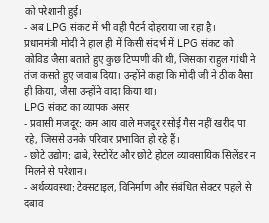को परेशानी हुई।
- अब LPG संकट में भी वही पैटर्न दोहराया जा रहा है।
प्रधानमंत्री मोदी ने हाल ही में किसी संदर्भ में LPG संकट को कोविड जैसा बताते हुए कुछ टिप्पणी की थी, जिसका राहुल गांधी ने तंज कसते हुए जवाब दिया। उन्होंने कहा कि मोदी जी ने ठीक वैसा ही किया, जैसा उन्होंने वादा किया था।
LPG संकट का व्यापक असर
- प्रवासी मजदूर: कम आय वाले मजदूर रसोई गैस नहीं खरीद पा रहे, जिससे उनके परिवार प्रभावित हो रहे हैं।
- छोटे उद्योग: ढाबे, रेस्टोरेंट और छोटे होटल व्यावसायिक सिलेंडर न मिलने से परेशान।
- अर्थव्यवस्था: टेक्सटाइल, विनिर्माण और संबंधित सेक्टर पहले से दबाव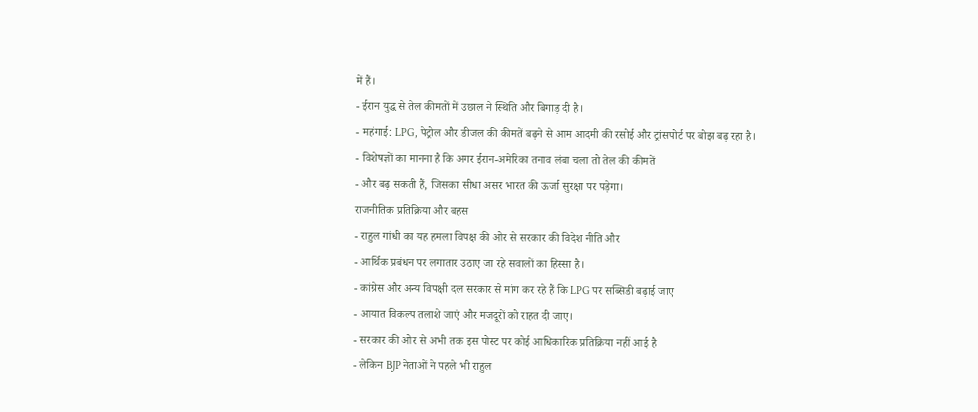में हैं।
- ईरान युद्ध से तेल कीमतों में उछाल ने स्थिति और बिगाड़ दी है।
- महंगाई: LPG, पेट्रोल और डीजल की कीमतें बढ़ने से आम आदमी की रसोई और ट्रांसपोर्ट पर बोझ बढ़ रहा है।
- विशेषज्ञों का मानना है कि अगर ईरान-अमेरिका तनाव लंबा चला तो तेल की कीमतें
- और बढ़ सकती हैं, जिसका सीधा असर भारत की ऊर्जा सुरक्षा पर पड़ेगा।
राजनीतिक प्रतिक्रिया और बहस
- राहुल गांधी का यह हमला विपक्ष की ओर से सरकार की विदेश नीति और
- आर्थिक प्रबंधन पर लगातार उठाए जा रहे सवालों का हिस्सा है।
- कांग्रेस और अन्य विपक्षी दल सरकार से मांग कर रहे हैं कि LPG पर सब्सिडी बढ़ाई जाए
- आयात विकल्प तलाशे जाएं और मजदूरों को राहत दी जाए।
- सरकार की ओर से अभी तक इस पोस्ट पर कोई आधिकारिक प्रतिक्रिया नहीं आई है
- लेकिन BJP नेताओं ने पहले भी राहुल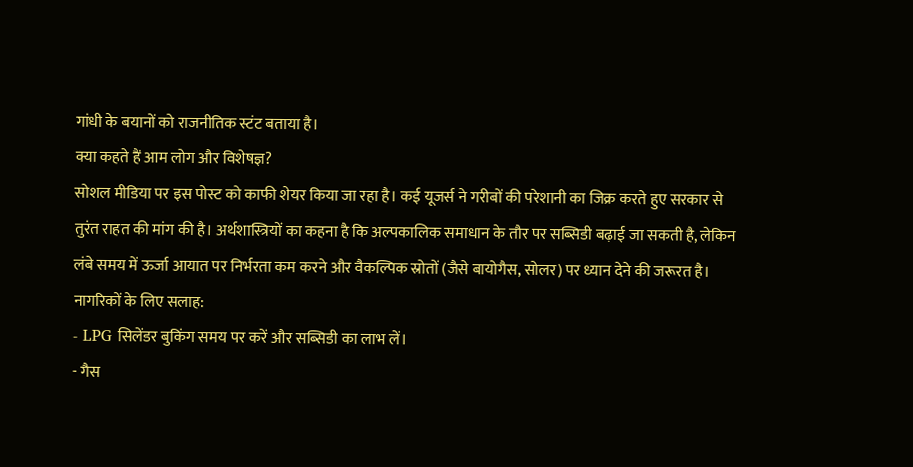गांधी के बयानों को राजनीतिक स्टंट बताया है।
क्या कहते हैं आम लोग और विशेषज्ञ?
सोशल मीडिया पर इस पोस्ट को काफी शेयर किया जा रहा है। कई यूजर्स ने गरीबों की परेशानी का जिक्र करते हुए सरकार से तुरंत राहत की मांग की है। अर्थशास्त्रियों का कहना है कि अल्पकालिक समाधान के तौर पर सब्सिडी बढ़ाई जा सकती है, लेकिन लंबे समय में ऊर्जा आयात पर निर्भरता कम करने और वैकल्पिक स्रोतों (जैसे बायोगैस, सोलर) पर ध्यान देने की जरूरत है।
नागरिकों के लिए सलाह:
- LPG सिलेंडर बुकिंग समय पर करें और सब्सिडी का लाभ लें।
- गैस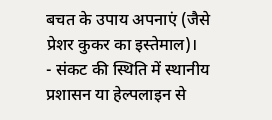बचत के उपाय अपनाएं (जैसे प्रेशर कुकर का इस्तेमाल)।
- संकट की स्थिति में स्थानीय प्रशासन या हेल्पलाइन से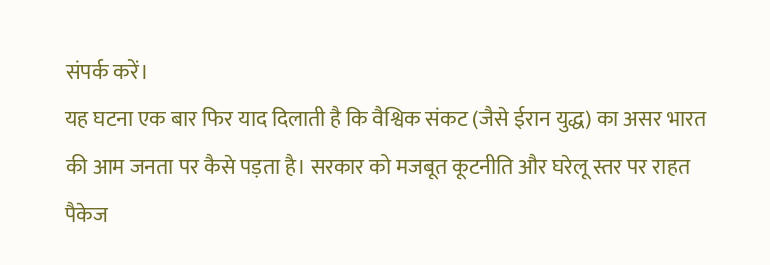संपर्क करें।
यह घटना एक बार फिर याद दिलाती है कि वैश्विक संकट (जैसे ईरान युद्ध) का असर भारत की आम जनता पर कैसे पड़ता है। सरकार को मजबूत कूटनीति और घरेलू स्तर पर राहत पैकेज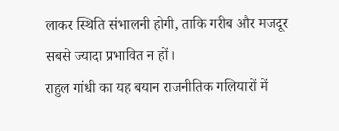लाकर स्थिति संभालनी होगी, ताकि गरीब और मजदूर सबसे ज्यादा प्रभावित न हों।
राहुल गांधी का यह बयान राजनीतिक गलियारों में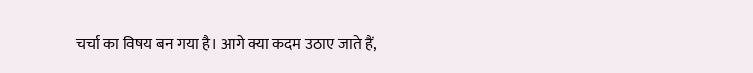चर्चा का विषय बन गया है। आगे क्या कदम उठाए जाते हैं,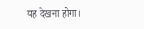यह देखना होगा।